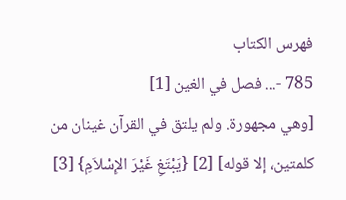فهرس الكتاب
785 -... فصل في الغين [1]
[وهي مجهورة. ولم يلتق في القرآن غينان من كلمتين، إلا قوله] [2] {يَبْتَغِ غَيْرَ الإِسْلاَمِ} [3]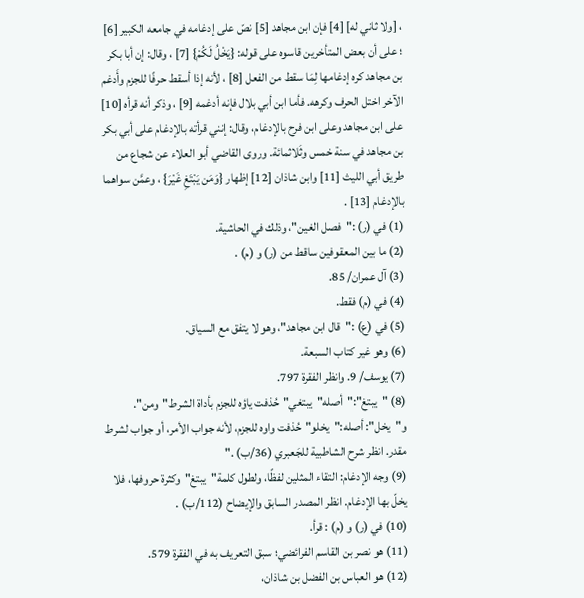، [ولا ثاني له] [4] فإن ابن مجاهد [5] نصّ على إدغامه في جامعه الكبير [6] ؛ على أن بعض المتأخرين قاسوه على قوله: {يَخْلُ لَكُمْ} [7] ، وقال: إن أبا بكر بن مجاهد كره إدغامها لِمَا سقط من الفعل [8] ، لأنه إذا أسقط حرفًا للجزم وأَدغم الآخر اختل الحرف وكرهه. فأما ابن أبي بلال فإنه أدغمه [9] ، وذكر أنه قرأه [10] على ابن مجاهد وعلى ابن فرح بالإدغام، وقال: إنني قرأته بالإدغام على أبي بكر بن مجاهد في سنة خمس وثَلاثمائة. وروى القاضي أبو العلاء عن شجاع من طريق أبي الليث [11] وابن شاذان [12] إظهار {وَمَن يَبْتَغِ غَيْرَ} ، وعمَّن سواهما بالإدغام [13] .
(1) في (ر) :"فصل الغين"، وذلك في الحاشية.
(2) ما بين المعقوفين ساقط من (ر) و (م) .
(3) آل عمران/ 85.
(4) في (م) فقط.
(5) في (ع) :"قال ابن مجاهد"، وهو لا يتفق مع السياق.
(6) وهو غير كتاب السبعة.
(7) يوسف/ 9. وانظر الفقرة 797.
(8) "يبتغ":"أصله"يبتغي"حُذفت ياؤه للجزم بأداة الشرط"ومن". و"يخل": أصله:"يخلو"حُذفت واوه للجزم، لأنه جواب الأمر، أو جواب لشرط مقدر. انظر شرح الشاطبية للجَعبري (36/ب) ."
(9) وجه الإدغام: التقاء المثلين لفظًا، ولطول كلمة"يبتغ"وكثرة حروفها، فلا يخلّ بها الإدغام. انظر المصدر السابق والإيضاح (112/ب) .
(10) في (ر) و (م) : قرأ.
(11) هو نصر بن القاسم الفرائضي؛ سبق التعريف به في الفقرة 579.
(12) هو العباس بن الفضل بن شاذان،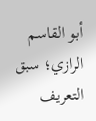أبو القاسم الرازي؛ سبق التعريف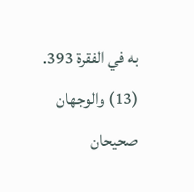به في الفقرة 393.
(13) والوجهان صحيحان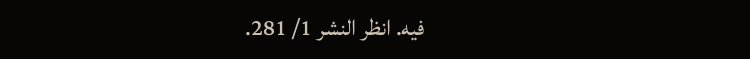فيه. انظر النشر 1/ 281.